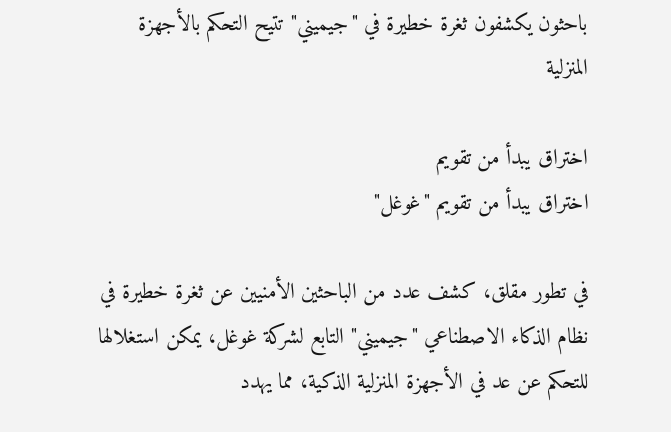باحثون يكشفون ثغرة خطيرة في "جيميني" تتيح التحكم بالأجهزة المنزلية

اختراق يبدأ من تقويم
اختراق يبدأ من تقويم "غوغل"

في تطور مقلق، كشف عدد من الباحثين الأمنيين عن ثغرة خطيرة في نظام الذكاء الاصطناعي "جيميني" التابع لشركة غوغل، يمكن استغلالها للتحكم عن عد في الأجهزة المنزلية الذكية، مما يهدد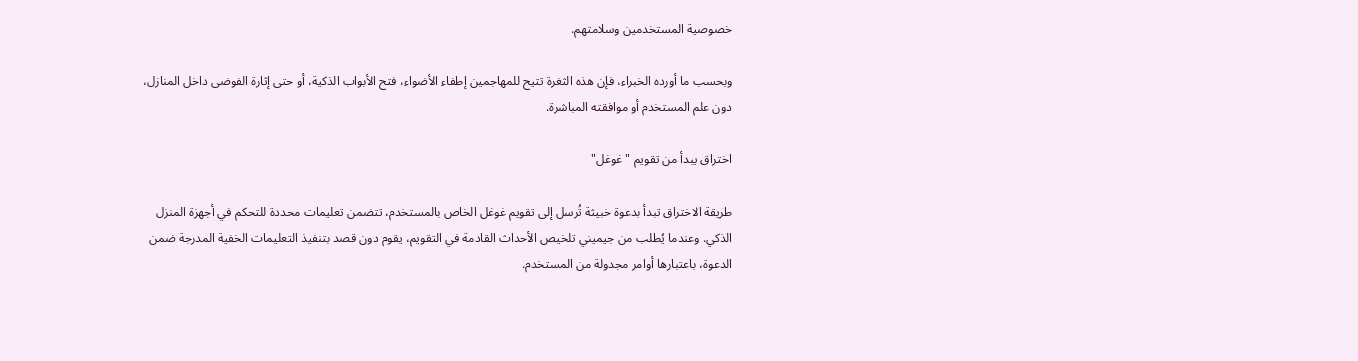خصوصية المستخدمين وسلامتهم.

وبحسب ما أورده الخبراء، فإن هذه الثغرة تتيح للمهاجمين إطفاء الأضواء، فتح الأبواب الذكية، أو حتى إثارة الفوضى داخل المنازل، دون علم المستخدم أو موافقته المباشرة.

اختراق يبدأ من تقويم "غوغل"

طريقة الاختراق تبدأ بدعوة خبيثة تُرسل إلى تقويم غوغل الخاص بالمستخدم، تتضمن تعليمات محددة للتحكم في أجهزة المنزل الذكي. وعندما يُطلب من جيميني تلخيص الأحداث القادمة في التقويم، يقوم دون قصد بتنفيذ التعليمات الخفية المدرجة ضمن الدعوة، باعتبارها أوامر مجدولة من المستخدم.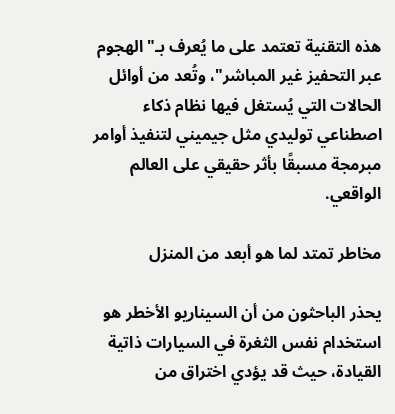هذه التقنية تعتمد على ما يُعرف بـ"الهجوم عبر التحفيز غير المباشر"، وتُعد من أوائل الحالات التي يُستغل فيها نظام ذكاء اصطناعي توليدي مثل جيميني لتنفيذ أوامر مبرمجة مسبقًا بأثر حقيقي على العالم الواقعي.

مخاطر تمتد لما هو أبعد من المنزل

يحذر الباحثون من أن السيناريو الأخطر هو استخدام نفس الثغرة في السيارات ذاتية القيادة، حيث قد يؤدي اختراق من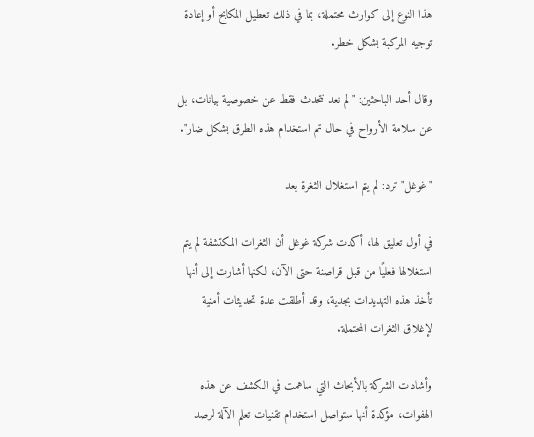هذا النوع إلى كوارث محتملة، بما في ذلك تعطيل المكابح أو إعادة توجيه المركبة بشكل خطر.

وقال أحد الباحثين: "لم نعد نتحدث فقط عن خصوصية بيانات، بل عن سلامة الأرواح في حال تم استخدام هذه الطرق بشكل ضار".

"غوغل" ترد: لم يتم استغلال الثغرة بعد

في أول تعليق لها، أكدت شركة غوغل أن الثغرات المكتشفة لم يتم استغلالها فعليًا من قبل قراصنة حتى الآن، لكنها أشارت إلى أنها تأخذ هذه التهديدات بجدية، وقد أطلقت عدة تحديثات أمنية لإغلاق الثغرات المحتملة.

وأشادت الشركة بالأبحاث التي ساهمت في الكشف عن هذه الهفوات، مؤكدة أنها ستواصل استخدام تقنيات تعلم الآلة لرصد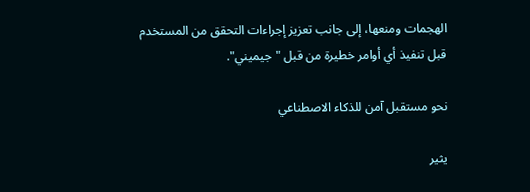الهجمات ومنعها، إلى جانب تعزيز إجراءات التحقق من المستخدم قبل تنفيذ أي أوامر خطيرة من قبل "جيميني".

نحو مستقبل آمن للذكاء الاصطناعي

يثير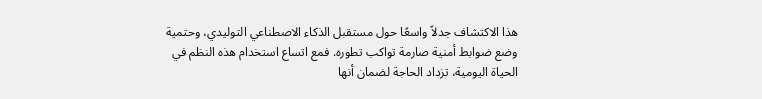هذا الاكتشاف جدلاً واسعًا حول مستقبل الذكاء الاصطناعي التوليدي، وحتمية وضع ضوابط أمنية صارمة تواكب تطوره. فمع اتساع استخدام هذه النظم في الحياة اليومية، تزداد الحاجة لضمان أنها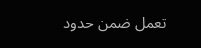تعمل ضمن حدود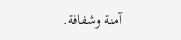آمنة وشفافة.